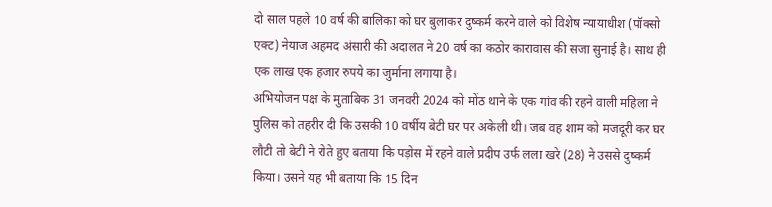दो साल पहले 10 वर्ष की बालिका को घर बुलाकर दुष्कर्म करने वाले को विशेष न्यायाधीश (पॉक्सो एक्ट) नेयाज अहमद अंसारी की अदालत ने 20 वर्ष का कठोर कारावास की सजा सुनाई है। साथ ही एक लाख एक हजार रुपये का जुर्माना लगाया है।
अभियोजन पक्ष के मुताबिक 31 जनवरी 2024 को मोंठ थाने के एक गांव की रहने वाली महिला ने पुलिस को तहरीर दी कि उसकी 10 वर्षीय बेटी घर पर अकेली थी। जब वह शाम को मजदूरी कर घर लौटी तो बेटी ने रोते हुए बताया कि पड़ोस में रहने वाले प्रदीप उर्फ लला खरे (28) ने उससे दुष्कर्म किया। उसने यह भी बताया कि 15 दिन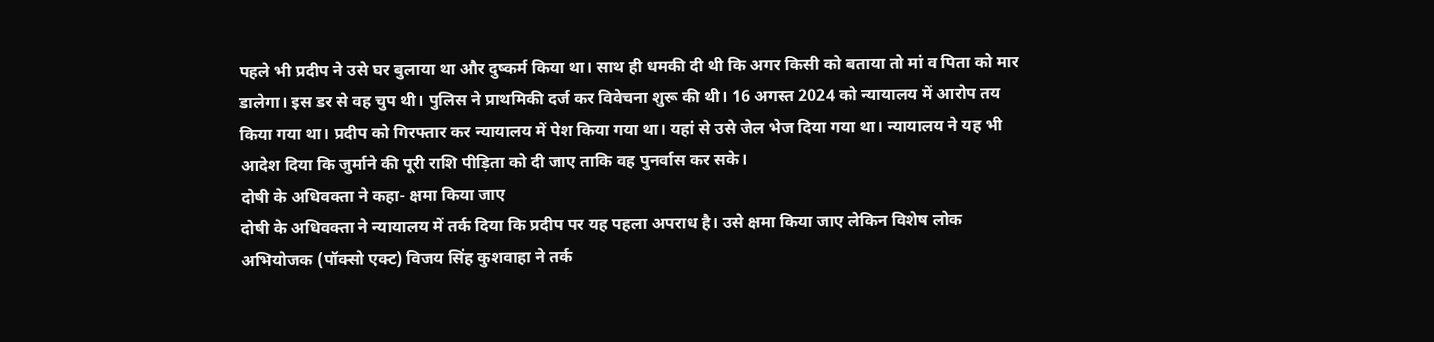पहले भी प्रदीप ने उसे घर बुलाया था और दुष्कर्म किया था। साथ ही धमकी दी थी कि अगर किसी को बताया तो मां व पिता को मार डालेगा। इस डर से वह चुप थी। पुलिस ने प्राथमिकी दर्ज कर विवेचना शुरू की थी। 16 अगस्त 2024 को न्यायालय में आरोप तय किया गया था। प्रदीप को गिरफ्तार कर न्यायालय में पेश किया गया था। यहां से उसे जेल भेज दिया गया था। न्यायालय ने यह भी आदेश दिया कि जुर्माने की पूरी राशि पीड़िता को दी जाए ताकि वह पुनर्वास कर सके।
दोषी के अधिवक्ता ने कहा- क्षमा किया जाए
दोषी के अधिवक्ता ने न्यायालय में तर्क दिया कि प्रदीप पर यह पहला अपराध है। उसे क्षमा किया जाए लेकिन विशेष लोक अभियोजक (पॉक्सो एक्ट) विजय सिंह कुशवाहा ने तर्क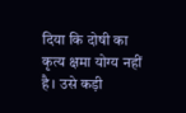दिया कि दोषी का कृत्य क्षमा योग्य नहीं है। उसे कड़ी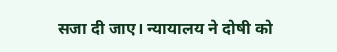सजा दी जाए। न्यायालय ने दोषी को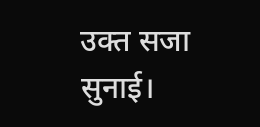उक्त सजा सुनाई।